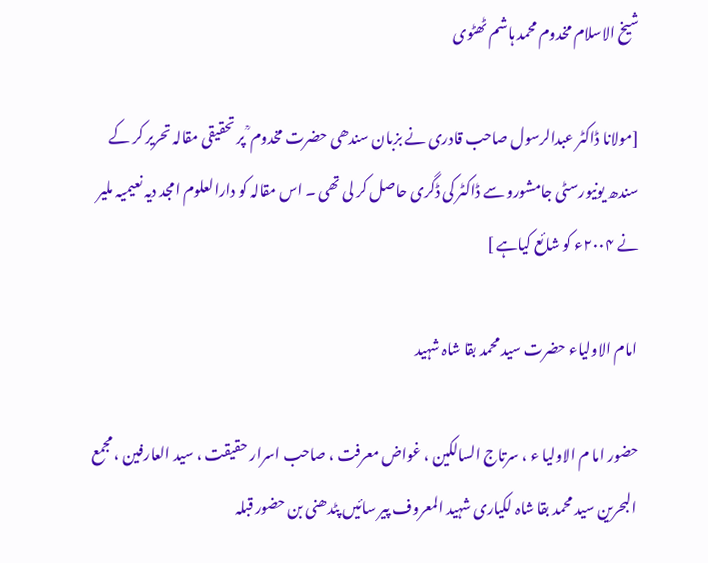شیخ الاسلام مخدوم محمد ہاشم ٹھٹوی

[مولانا ڈاکٹر عبدالرسول صاحب قادری نے بزبان سندھی حضرت مخدوم ؒ پر تحقیقی مقالہ تحریر کر کے سندھ یونیورسٹی جامشورو سے ڈاکٹر کی ڈگری حاصل کر لی تھی ۔ اس مقالہ کو دارالعلوم امجد دیہ نعیمیہ ملیر نے ۲۰۰۴ء کو شائع کیاہے ]

امام الاولیاء حضرت سید محمد بقا شاہ شہید

حضور اما م الاولیا ء ، سرتاج السالکین ، غواض معرفت ، صاحب اسرار حقیقت ، سید العارفین ، مجمع البحرین سید محمد بقا شاہ لکیاری شہید المعروف پیر سائیں پٹدھنی بن حضور قبلہ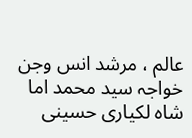عالم ، مرشد انس وجن خواجہ سید محمد اما شاہ لکیاری حسینی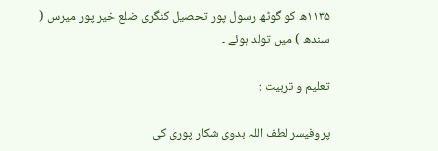۱۱۳۵ھ کو گوٹھ رسول پور تحصیل کنگری ضلع خیر پور میرس ( سندھ ) میں تولد ہوئے ۔

تعلیم و تربیت :

پروفیسر لطف اللہ بدوی شکار پوری کی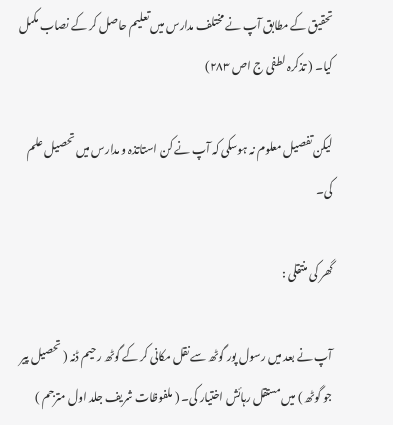تحقیق کے مطابق آپ نے مختلف مدارس میں تعلیم حاصل کر کے نصاب مکمل کیا۔ ( تذکرہ لطفی ج اص ۲۸۳)

لیکن تفصیل معلوم نہ ہوسکی کہ آپ نے کن استاتذہ و مدارس میں تحصیل علم کی۔

گھر کی منتقلی :

آپ نے بعد میں رسول پور گوٹھ سے نقل مکانی کر کے گوٹھ رحیم ڈنہ ( تحصیل پیر جو گوٹھ ) میں مستقل رہائش اختیار کی۔ ( ملفوظات شریف جلد اول مترجم )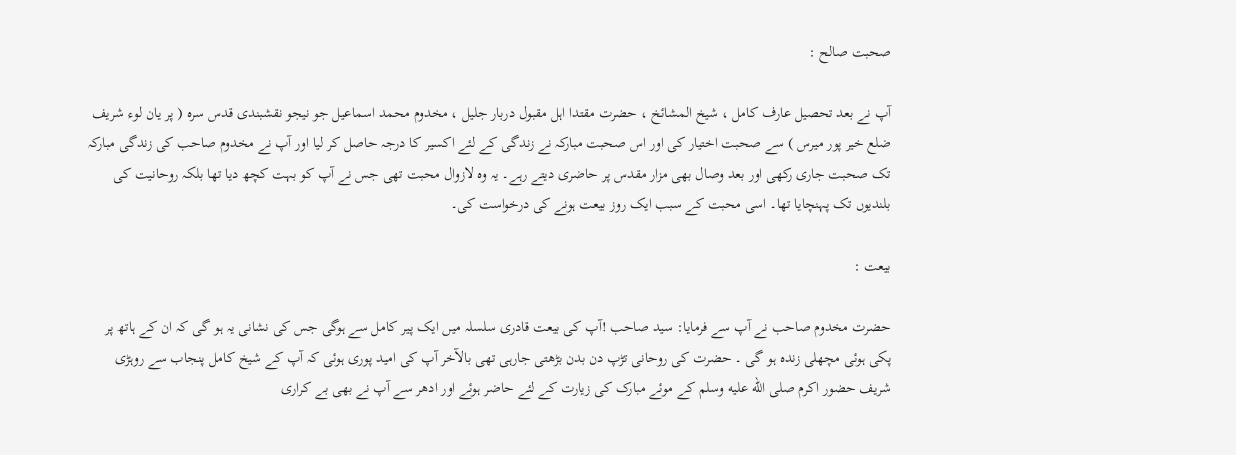صحبت صالح :

آپ نے بعد تحصیل عارف کامل ، شیخ المشائخ ، حضرت مقتدا اہل مقبول دربار جلیل ، مخدوم محمد اسماعیل جو نیجو نقشبندی قدس سرہ ( پر یان لوء شریف ضلع خیر پور میرس ) سے صحبت اختیار کی اور اس صحبت مبارکہ نے زندگی کے لئے اکسیر کا درجہ حاصل کر لیا اور آپ نے مخدوم صاحب کی زندگی مبارکہ تک صحبت جاری رکھی اور بعد وصال بھی مزار مقدس پر حاضری دیتے رہے۔ یہ وہ لازوال محبت تھی جس نے آپ کو بہت کچھ دیا تھا بلکہ روحانیت کی بلندیوں تک پہنچایا تھا۔ اسی محبت کے سبب ایک روز بیعت ہونے کی درخواست کی۔

بیعت :

حضرت مخدوم صاحب نے آپ سے فرمایا: سید صاحب !آپ کی بیعت قادری سلسلہ میں ایک پیر کامل سے ہوگی جس کی نشانی یہ ہو گی کہ ان کے ہاتھ پر پکی ہوئی مچھلی زندہ ہو گی ۔ حضرت کی روحانی تڑپ دن بدن بڑھتی جارہی تھی بالآخر آپ کی امید پوری ہوئی کہ آپ کے شیخ کامل پنجاب سے روہڑی شریف حضور اکرم صلى الله عليه وسلم کے موئے مبارک کی زیارت کے لئے حاضر ہوئے اور ادھر سے آپ نے بھی بے کراری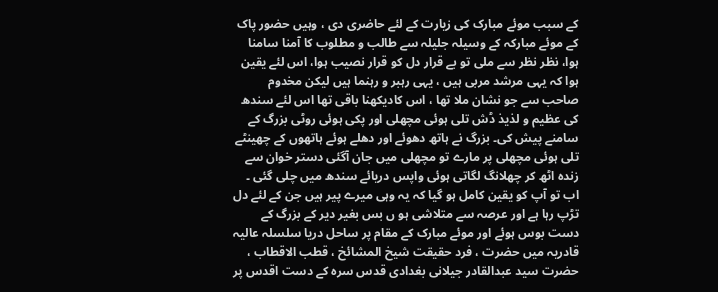کے سبب موئے مبارک کی زیارت کے لئے حاضری دی ، وہیں حضور پاک کے موئے مبارکہ کے وسیلہ جلیلہ سے طالب و مطلوب کا آمنا سامنا ہوا، نظر نظر سے ملی تو بے قرار دل کو قرار نصیب ہوا، اس لئے یقین ہوا کہ یہی مرشد مربی ہیں ، یہی رہبر و رہنما ہیں لیکن مخدوم صاحب سے جو نشان ملا تھا ، اس کادیکھنا باقی تھا اس لئے سندھ کی عظیم و لذیذ ڈش تلی ہوئی مچھلی اور پکی ہوئی روٹی بزرگ کے سامنے پیش کی۔ بزرگ نے ہاتھ دھوئے اور دھلے ہوئے ہاتھوں کے چھینٹے تلی ہوئی مچھلی پر مارے تو مچھلی میں جان آگئی دستر خوان سے زندہ اٹھ کر چھلانگ لگاتی ہوئی واپس دریائے سندھ میں چلی گئی ۔ اب تو آپ کو یقین کامل ہو گیا کہ یہ وہی میرے پیر ہیں جن کے لئے دل تڑپ رہا ہے اور عرصہ سے متلاشی ہو ں بس بغیر دیر کے بزرگ کے دست بوس ہوئے اور موئے مبارک کے مقام پر ساحل دریا سلسلہ عالیہ قادریہ میں حضرت ، فرد حقیقت شیخ المشائخ ، قطب الاقطاب ، حضرت سید عبدالقادر جیلانی بغدادی قدس سرہ کے دست اقدس پر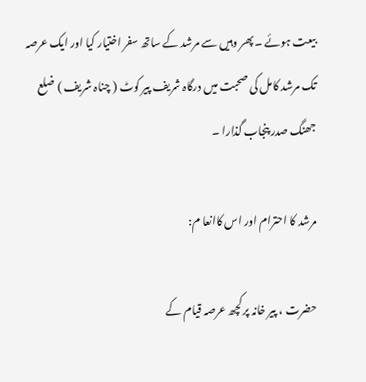بیعت ہوئے ۔ پھر وہیں سے مرشد کے ساتھ سفر اختیار کیا اور ایک عرصہ تک مرشد کامل کی صحبت میں درگاہ شریف پیر کوٹ ( چناہ شریف ) ضلع جھنگ صدر پنجاب گذارا ۔

مرشد کا احترام اور اس کاانعا م:

حضرت ، پیر خانہ پر کچھ عرصہ قیام کے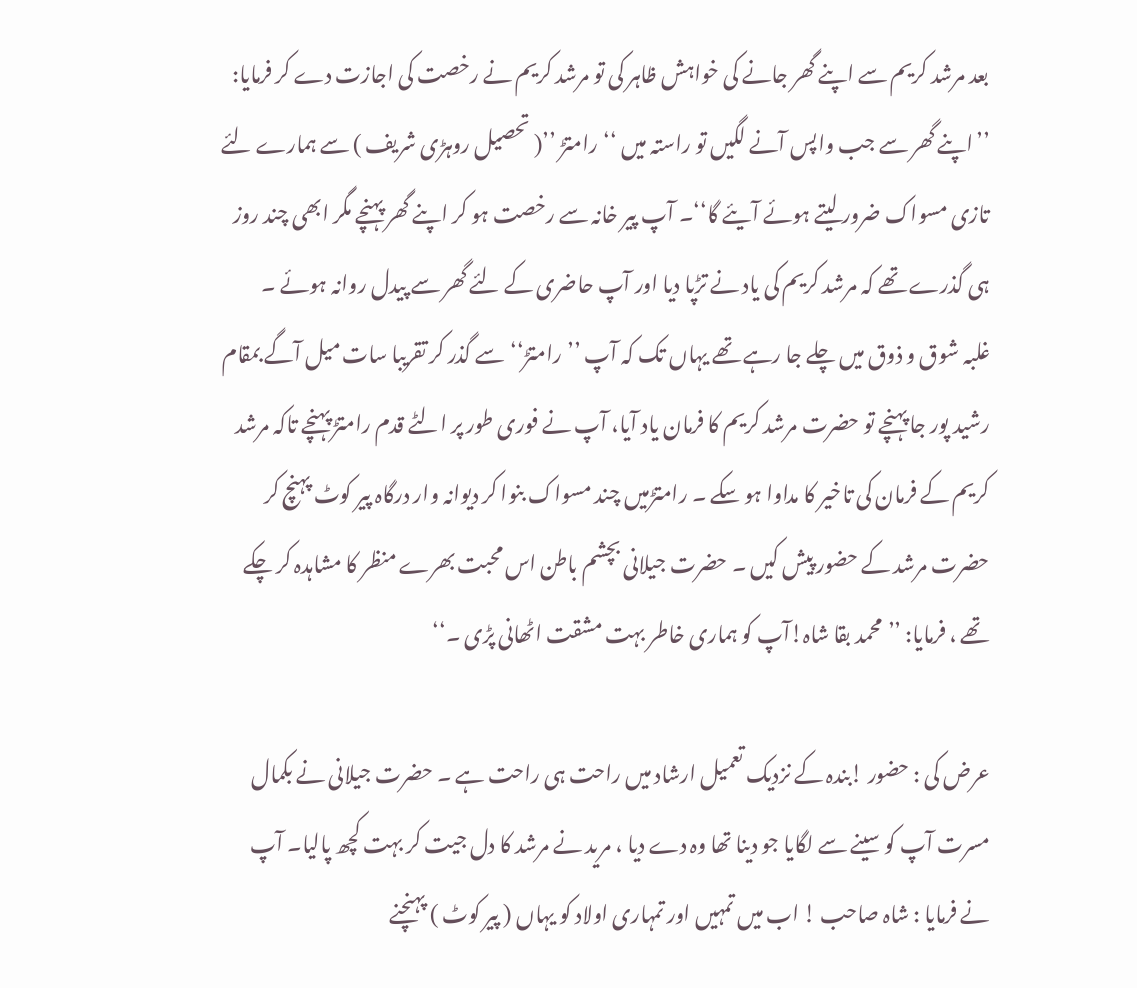بعد مرشد کریم سے اپنے گھر جانے کی خواہش ظاہر کی تو مرشد کریم نے رخصت کی اجازت دے کر فرمایا: ’’اپنے گھر سے جب واپس آنے لگیں تو راستہ میں ‘‘رامتڑ ’’( تحصیل روہڑی شریف ) سے ہمارے لئے تازی مسواک ضرور لیتے ہوئے آیئے گا‘‘۔ آپ پیر خانہ سے رخصت ہو کر اپنے گھر پہنچے مگر ابھی چند روز ہی گذرے تھے کہ مرشد کریم کی یاد نے تڑپا دیا اور آپ حاضری کے لئے گھر سے پیدل روانہ ہوئے ۔ غلبہ شوق و ذوق میں چلے جا رہے تھے یہاں تک کہ آپ ’’رامتڑ‘‘سے گذر کر تقریبا سات میل آگے بمقام رشید پور جا پہنچے تو حضرت مرشد کریم کا فرمان یاد آیا، آپ نے فوری طور پر الٹے قدم رامتڑ پہنچے تاکہ مرشد کریم کے فرمان کی تاخیر کا مداوا ہو سکے ۔ رامتڑمیں چند مسواک بنوا کر دیوانہ وار درگاہ پیر کوٹ پہنچ کر حضرت مرشد کے حضور پیش کیں ۔ حضرت جیلانی بچشم باطن اس محبت بھرے منظر کا مشاہدہ کر چکے تھے ، فرمایا: ’’محمد بقا شاہ!آپ کو ہماری خاطر بہت مشقت اٹھانی پڑی ۔‘‘

عرض کی : حضور !بندہ کے نزدیک تعمیل ارشاد میں راحت ہی راحت ہے ۔ حضرت جیلانی نے بکمال مسرت آپ کو سینے سے لگایا جو دینا تھا وہ دے دیا ، مرید نے مرشد کا دل جیت کر بہت کچھ پالیا۔ آپ نے فرمایا : شاہ صاحب ! اب میں تمہیں اور تمہاری اولاد کو یہاں ( پیر کوٹ ) پہنچنے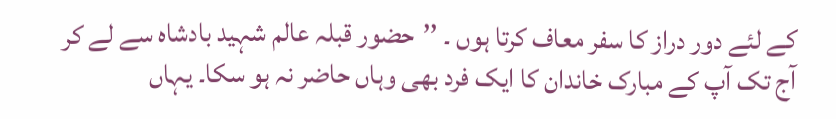کے لئے دور دراز کا سفر معاف کرتا ہوں ۔ ’’حضور قبلہ عالم شہید بادشاہ سے لے کر آج تک آپ کے مبارک خاندان کا ایک فرد بھی وہاں حاضر نہ ہو سکا۔ یہاں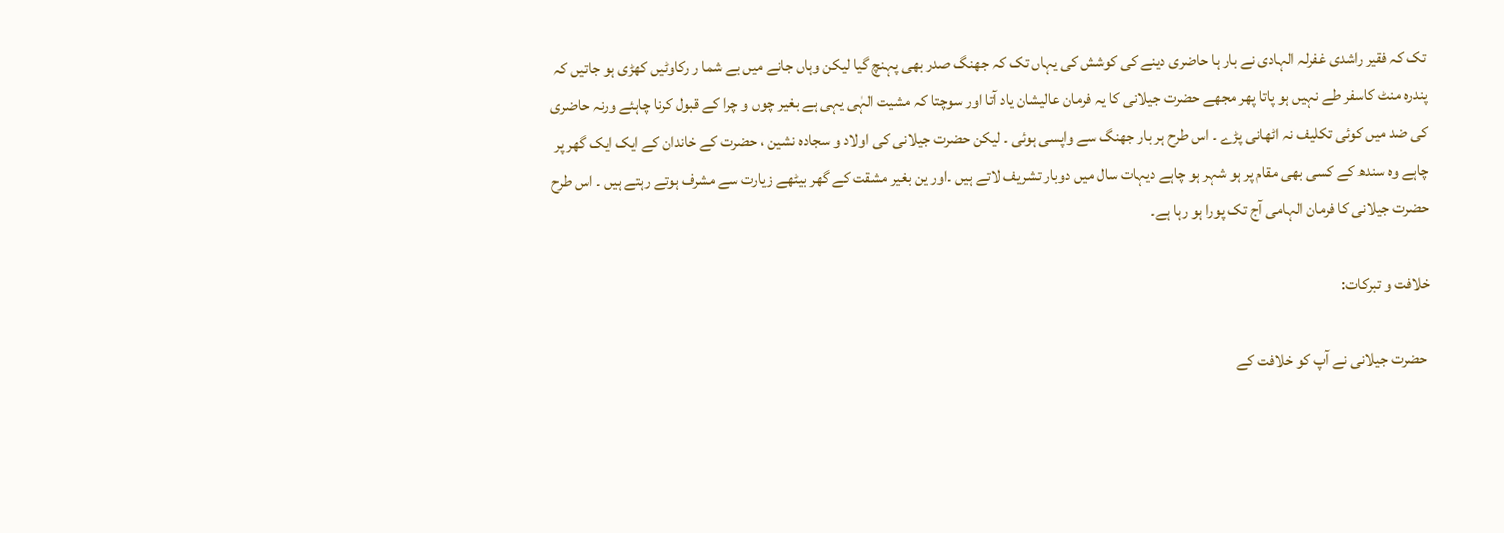تک کہ فقیر راشدی غفرلہ الہادی نے بار ہا حاضری دینے کی کوشش کی یہاں تک کہ جھنگ صدر بھی پہنچ گیا لیکن وہاں جانے میں بے شما ر رکاوٹیں کھڑی ہو جاتیں کہ پندرہ منٹ کاسفر طے نہیں ہو پاتا پھر مجھے حضرت جیلانی کا یہ فرمان عالیشان یاد آتا اور سوچتا کہ مشیت الہٰی یہی ہے بغیر چوں و چرا کے قبول کرنا چاہئے ورنہ حاضری کی ضد میں کوئی تکلیف نہ اٹھانی پڑے ۔ اس طرح ہر بار جھنگ سے واپسی ہوئی ۔ لیکن حضرت جیلانی کی اولاد و سجادہ نشین ، حضرت کے خاندان کے ایک ایک گھر پر چاہے وہ سندھ کے کسی بھی مقام پر ہو شہر ہو چاہے دیہات سال میں دوبار تشریف لاتے ہیں ۔اور ین بغیر مشقت کے گھر بیٹھے زیارت سے مشرف ہوتے رہتے ہیں ۔ اس طرح حضرت جیلانی کا فرمان الہامی آج تک پورا ہو رہا ہے۔

خلافت و تبرکات:

 حضرت جیلانی نے آپ کو خلافت کے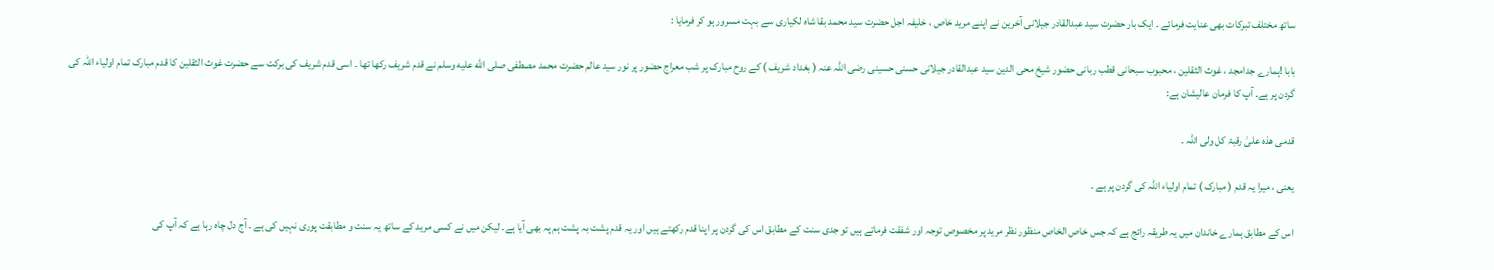ساتھ مختلف تبرکات بھی عنایت فرمائے ۔ ایک بار حضرت سید عبدالقادر جیلانی آخرین نے اپنے مرید خاص ، خلیفہ اجل حضرت سید محمد بقا شاہ لکیاری سے بہت مسرور ہو کر فرمایا :

بابا !ہمارے جدامجد ، غوث الثقلین ، محبوب سبحانی قطب ربانی حضور شیخ محی الدین سید عبدالقادر جیلانی حسنی حسینی رضی اللہ عنہ ( بغداد شریف ) کے روح مبارک پر شب معراج حضور پر نور سید عالم حضرت محمد مصطفی صلى الله عليه وسلم نے قدم شریف رکھا تھا ۔ اسی قدم شریف کی برکت سے حضرت غوث الثقلین کا قدم مبارک تمام اولیاء اللہ کی گردن پر ہے۔ آپ کا فرمان عالیشان ہے:

قدمی ھذہ علیٰ رقبۃ کل ولی اللہ ۔

یعنی ، میرا یہ قدم ( مبارک ) تمام اولیاء اللہ کی گردن پر ہے ۔

اس کے مطابق ہمارے خاندان میں یہ طریقہ رائج ہے کہ جس خاص الخاص منظور نظر مرید پر مخصوص توجہ اور شفقت فرماتے ہیں تو جدی سنت کے مطابق اس کی گردن پر اپنا قدم رکھتے ہیں اور یہ قدم پشت بہ پشت ہم پہ بھی آیا ہے۔ لیکن میں نے کسی مرید کے ساتھ یہ سنت و مطابقت پوری نہیں کی ہے ۔ آج دل چاہ رہا ہے کہ آپ کی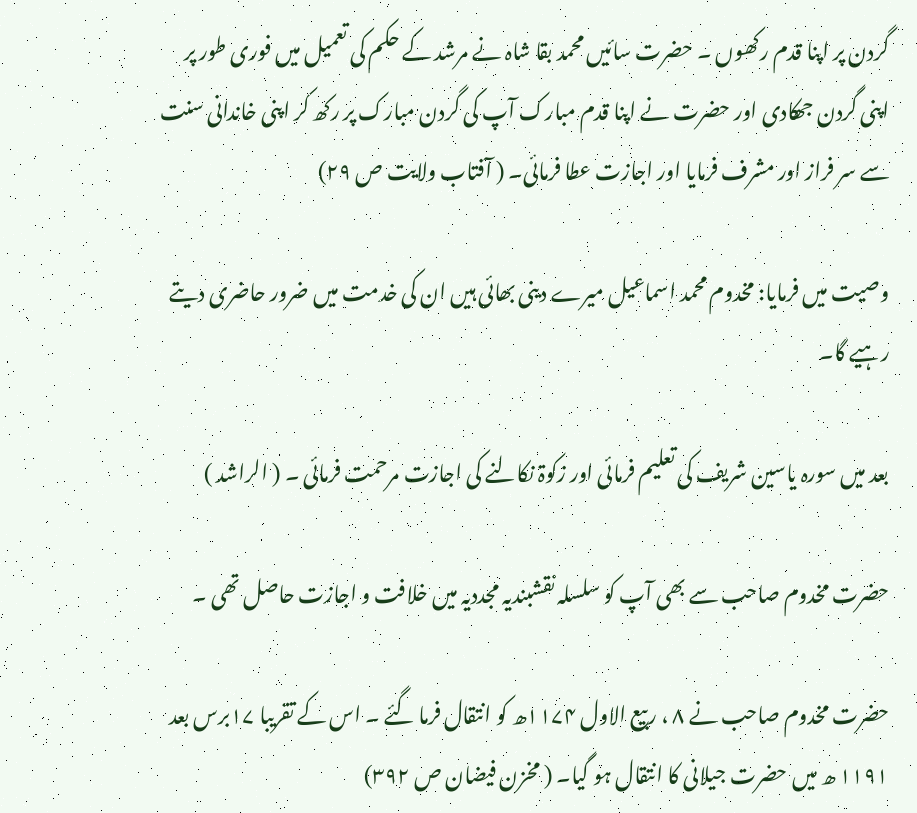گردن پر اپنا قدم رکھوں ۔ حضرت سائیں محمد بقا شاہ نے مرشد کے حکم کی تعمیل میں فوری طور پر اپنی گردن جھکادی اور حضرت نے اپنا قدم مبارک آپ کی گردن مبارک پر رکھ کر اپنی خاندانی سنت سے سر فراز اور مشرف فرمایا اور اجازت عطا فرمائی۔ ( آفتاب ولایت ص ۲۹)

وصیت میں فرمایا: مخدوم محمد اسماعیل میرے دینی بھائی ہیں ان کی خدمت میں ضرور حاضری دیتے رہیے گا۔

بعد میں سورہ یاسین شریف کی تعلیم فرمائی اور زکوۃ نکالنے کی اجازت مرحمت فرمائی ۔ ( الراشد )

حضرت مخدوم صاحب سے بھی آپ کو سلسلہ نقشبندیہ مجددیہ میں خلافت و اجازت حاصل تھی ۔

حضرت مخدوم صاحب نے ۸ ، ربیع الاول ۱۱۷۴ھ کو انتقال فرما گئے ۔ اس کے تقریبا ۱۷برس بعد ۱۱۹۱ ھ میں حضرت جیلانی کا انتقال ہو گیا۔ ( مخزن فیضان ص ۳۹۲)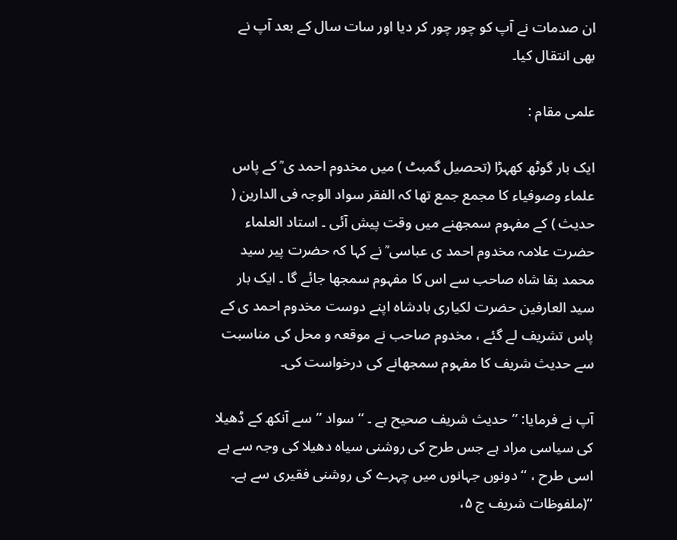ان صدمات نے آپ کو چور چور کر دیا اور سات سال کے بعد آپ نے بھی انتقال کیا۔

علمی مقام :

ایک بار گوٹھ کھہڑا (تحصیل گمبٹ ) میں مخدوم احمد ی ؒ کے پاس علماء وصوفیاء کا مجمع جمع تھا کہ الفقر سواد الوجہ فی الدارین ( حدیث ) کے مفہوم سمجھنے میں وقت پیش آئی ۔ استاد العلماء حضرت علامہ مخدوم احمد ی عباسی ؒ نے کہا کہ حضرت پیر سید محمد بقا شاہ صاحب سے اس کا مفہوم سمجھا جائے گا ۔ ایک بار سید العارفین حضرت لکیاری بادشاہ اپنے دوست مخدوم احمد ی کے پاس تشریف لے گئے ، مخدوم صاحب نے موقعہ و محل کی مناسبت سے حدیث شریف کا مفہوم سمجھانے کی درخواست کی۔

آپ نے فرمایا: ’’حدیث شریف صحیح ہے ۔ ‘‘ سواد ’’سے آنکھ کے ڈھیلا کی سیاسی مراد ہے جس طرح کی روشنی سیاہ دھیلا کی وجہ سے ہے اسی طرح ، ‘‘دونوں جہانوں میں چہرے کی روشنی فقیری سے ہے۔ ‘‘(ملفوظات شریف ج ۵،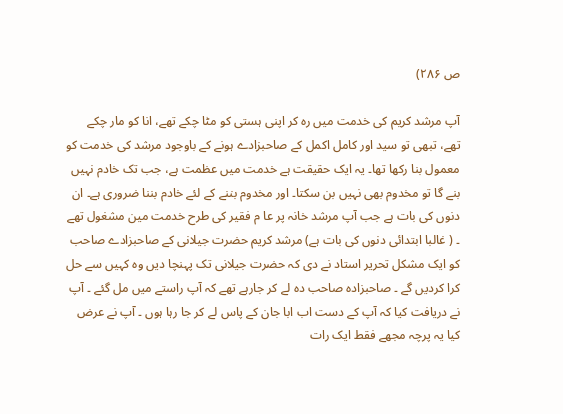ص ۲۸۶)

آپ مرشد کریم کی خدمت میں رہ کر اپنی ہستی کو مٹا چکے تھے، انا کو مار چکے تھے، تبھی تو سید اور کامل اکمل کے صاحبزادے ہونے کے باوجود مرشد کی خدمت کو معمول بنا رکھا تھا۔ یہ ایک حقیقت ہے خدمت میں عظمت ہے، جب تک خادم نہیں بنے گا تو مخدوم بھی نہیں بن سکتا۔ اور مخدوم بننے کے لئے خادم بننا ضروری ہے۔ ان دنوں کی بات ہے جب آپ مرشد خانہ پر عا م فقیر کی طرح خدمت مین مشغول تھے ۔ ( غالبا ابتدائی دنوں کی بات ہے) مرشد کریم حضرت جیلانی کے صاحبزادے صاحب کو ایک مشکل تحریر استاد نے دی کہ حضرت جیلانی تک پہنچا دیں وہ کہیں سے حل کرا کردیں گے ۔ صاحبزادہ صاحب دہ لے کر جارہے تھے کہ آپ راستے میں مل گئے ۔ آپ نے دریافت کیا کہ آپ کے دست اب ابا جان کے پاس لے کر جا رہا ہوں ۔ آپ نے عرض کیا یہ پرچہ مجھے فقط ایک رات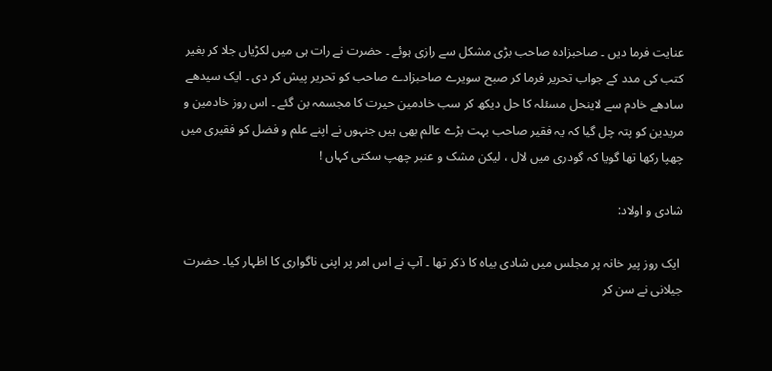عنایت فرما دیں ۔ صاحبزادہ صاحب بڑی مشکل سے رازی ہوئے ۔ حضرت نے رات ہی میں لکڑیاں جلا کر بغیر کتب کی مدد کے جواب تحریر فرما کر صبح سویرے صاحبزادے صاحب کو تحریر پیش کر دی ۔ ایک سیدھے سادھے خادم سے لاینحل مسئلہ کا حل دیکھ کر سب خادمین حیرت کا مجسمہ بن گئے ۔ اس روز خادمین و مریدین کو پتہ چل گیا کہ یہ فقیر صاحب بہت بڑے عالم بھی ہیں جنہوں نے اپنے علم و فضل کو فقیری میں چھپا رکھا تھا گویا کہ گودری میں لال ، لیکن مشک و عنبر چھپ سکتی کہاں !

شادی و اولاد:

 ایک روز پیر خانہ پر مجلس میں شادی بیاہ کا ذکر تھا ۔ آپ نے اس امر پر اپنی ناگواری کا اظہار کیا۔ حضرت جیلانی نے سن کر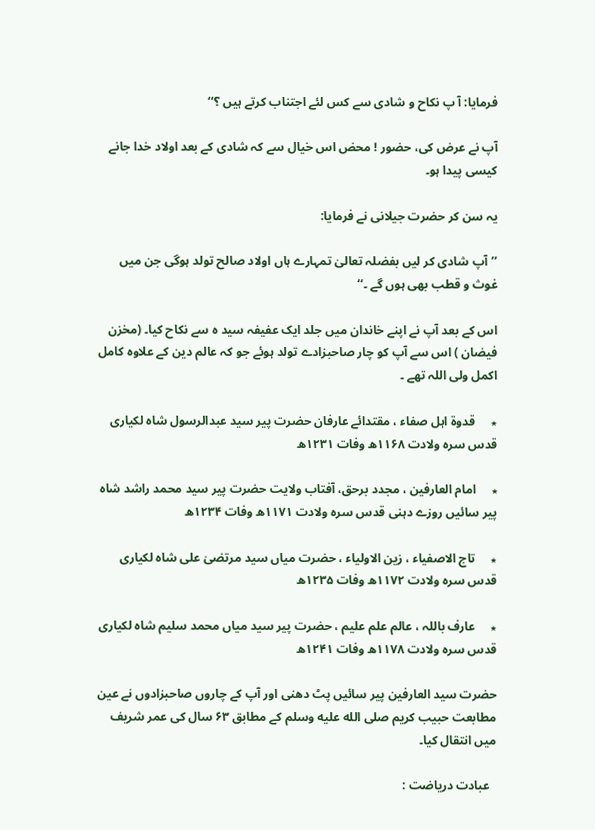فرمایا: آ پ نکاح و شادی سے کس لئے اجتناب کرتے ہیں ؟‘‘

آپ نے عرض کی، حضور ! محض اس خیال سے کہ شادی کے بعد اولاد خدا جانے کیسی پیدا ہو۔

یہ سن کر حضرت جیلانی نے فرمایا:

’’آپ شادی کر لیں بفضلہ تعالیٰ تمہارے ہاں اولاد صالح تولد ہوگی جن میں غوث و قطب بھی ہوں گے ۔‘‘

اس کے بعد آپ نے اپنے خاندان میں جلد ایک عفیفہ سید ہ سے نکاح کیا۔ (مخزن فیضان ) اس سے آپ کو چار صاحبزادے تولد ہوئے جو کہ عالم دین کے علاوہ کامل اکمل ولی اللہ تھے ۔

٭     قدوۃ اہل صفاء ، مقتدائے عارفان حضرت پیر سید عبدالرسول شاہ لکیاری قدس سرہ ولادت ۱۱۶۸ھ وفات ۱۲۳۱ھ

٭     امام العارفین ، مجدد برحق، آفتاب ولایت حضرت پیر سید محمد راشد شاہ پیر سائیں روزے دہنی قدس سرہ ولادت ۱۱۷۱ھ وفات ۱۲۳۴ھ

٭     تاج الاصفیاء ، زین الاولیاء ، حضرت میاں سید مرتضیٰ علی شاہ لکیاری قدس سرہ ولادت ۱۱۷۲ھ وفات ۱۲۳۵ھ

٭     عارف باللہ ، عالم علم علیم ، حضرت پیر سید میاں محمد سلیم شاہ لکیاری قدس سرہ ولادت ۱۱۷۸ھ وفات ۱۲۴۱ھ

حضرت سید العارفین پیر سائیں پٹ دھنی اور آپ کے چاروں صاحبزادوں نے عین مطابعت حبیب کریم صلى الله عليه وسلم کے مطابق ۶۳ سال کی عمر شریف میں انتقال کیا۔

  عبادت دریاضت :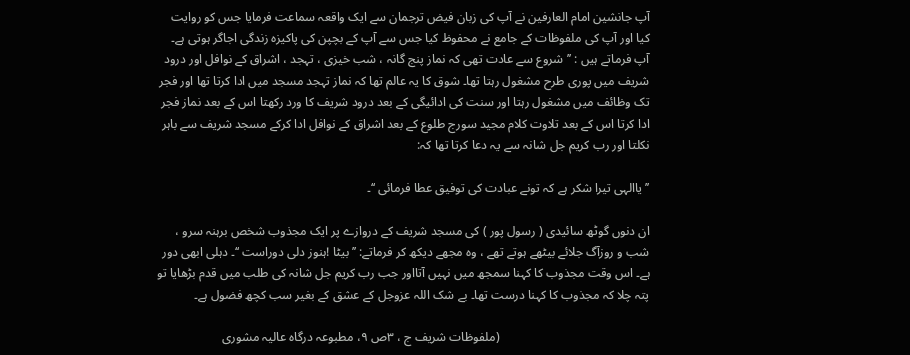آپ جانشین امام العارفین نے آپ کی زبان فیض ترجمان سے ایک واقعہ سماعت فرمایا جس کو روایت کیا اور آپ کی ملفوظات کے جامع نے محفوظ کیا جس سے آپ کے بچپن کی پاکیزہ زندگی اجاگر ہوتی ہے۔ آپ فرماتے ہیں : ’’شروع سے عادت تھی کہ نماز پنج گانہ ، شب خیزی ، تہجد ، اشراق کے نوافل اور درود شریف میں پوری طرح مشغول رہتا تھا۔ شوق کا یہ عالم تھا کہ نماز تہجد مسجد میں ادا کرتا تھا اور فجر تک وظائف میں مشغول رہتا اور سنت کی ادائیگی کے بعد درود شریف کا ورد رکھتا اس کے بعد نماز فجر ادا کرتا اس کے بعد تلاوت کلام مجید سورج طلوع کے بعد اشراق کے نوافل ادا کرکے مسجد شریف سے باہر نکلتا اور رب کریم جل شانہ سے یہ دعا کرتا تھا کہ:

’’یاالہی تیرا شکر ہے کہ تونے عبادت کی توفیق عطا فرمائی ‘‘۔

ان دنوں گوٹھ سائیدی ( رسول پور ) کی مسجد شریف کے دروازے پر ایک مجذوب شخص برہنہ سرو ، شب و روزآگ جلائے بیٹھے ہوتے تھے ، وہ مجھے دیکھ کر فرماتے: ’’بیٹا !ہنوز دلی دوراست ‘‘۔ دہلی ابھی دور ہے۔ اس وقت مجذوب کا کہنا سمجھ میں نہیں آتااور جب رب کریم جل شانہ کی طلب میں قدم بڑھایا تو پتہ چلا کہ مجذوب کا کہنا درست تھا۔ بے شک اللہ عزوجل کے عشق کے بغیر سب کچھ فضول ہے۔

                                                (ملفوظات شریف ج ، ۳ص ۹، مطبوعہ درگاہ عالیہ مشوری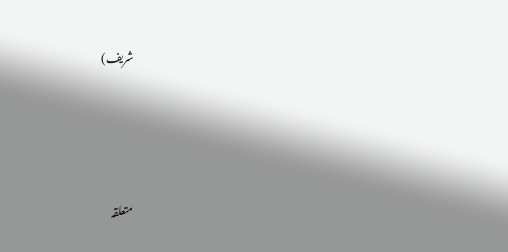شریف)




متعلقہ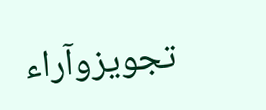تجویزوآراء